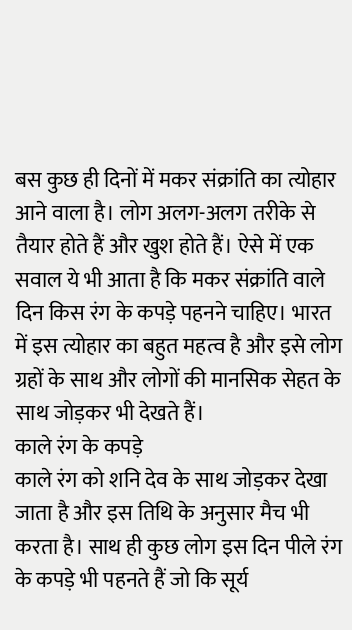बस कुछ ही दिनों में मकर संक्रांति का त्योहार आने वाला है। लोग अलग-अलग तरीके से तैयार होते हैं और खुश होते हैं। ऐसे में एक सवाल ये भी आता है कि मकर संक्रांति वाले दिन किस रंग के कपड़े पहनने चाहिए। भारत में इस त्योहार का बहुत महत्व है और इसे लोग ग्रहों के साथ और लोगों की मानसिक सेहत के साथ जोड़कर भी देखते हैं।
काले रंग के कपड़े
काले रंग को शनि देव के साथ जोड़कर देखा जाता है और इस तिथि के अनुसार मैच भी करता है। साथ ही कुछ लोग इस दिन पीले रंग के कपड़े भी पहनते हैं जो कि सूर्य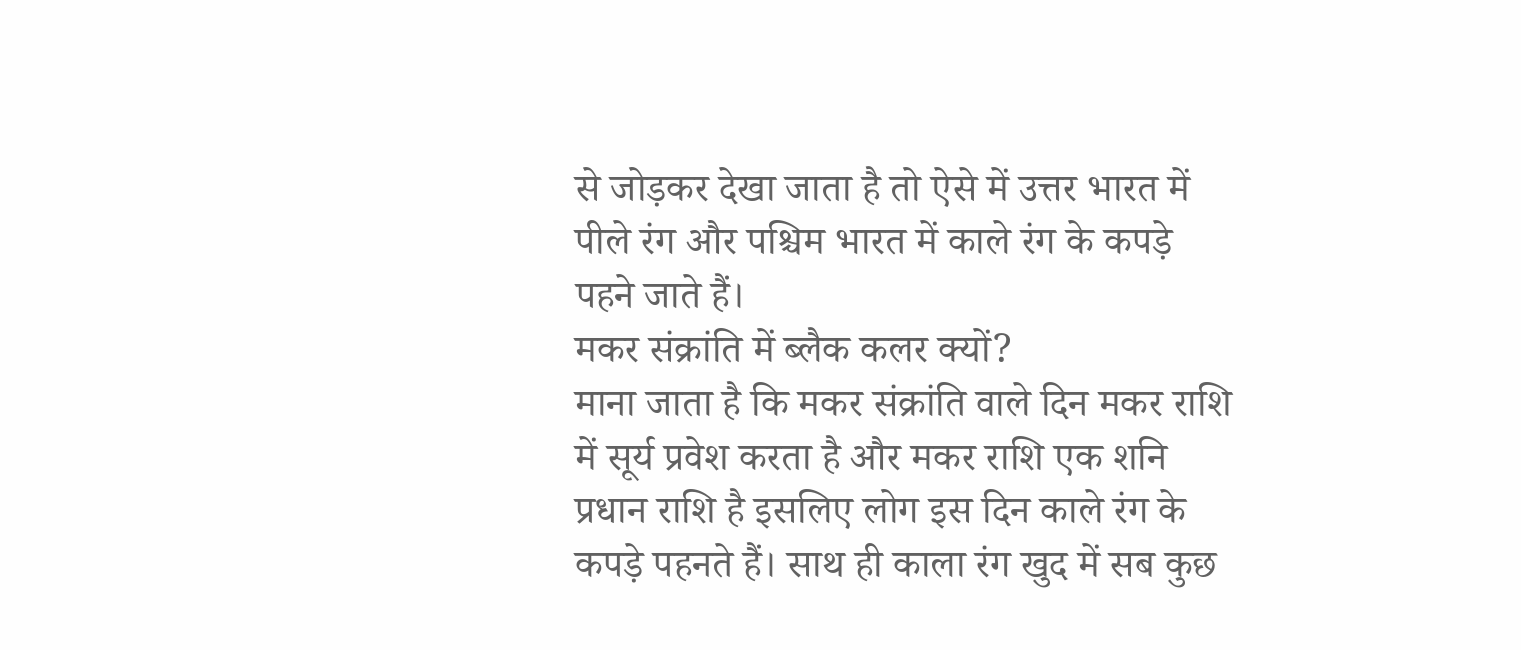से जोड़कर देखा जाता है तो ऐसे में उत्तर भारत में पीले रंग और पश्चिम भारत में काले रंग के कपड़े पहने जाते हैं।
मकर संक्रांति में ब्लैक कलर क्यों?
माना जाता है कि मकर संक्रांति वाले दिन मकर राशि में सूर्य प्रवेश करता है और मकर राशि एक शनि प्रधान राशि है इसलिए लोग इस दिन काले रंग के कपड़े पहनते हैं। साथ ही काला रंग खुद में सब कुछ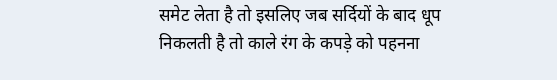समेट लेता है तो इसलिए जब सर्दियों के बाद धूप निकलती है तो काले रंग के कपड़े को पहनना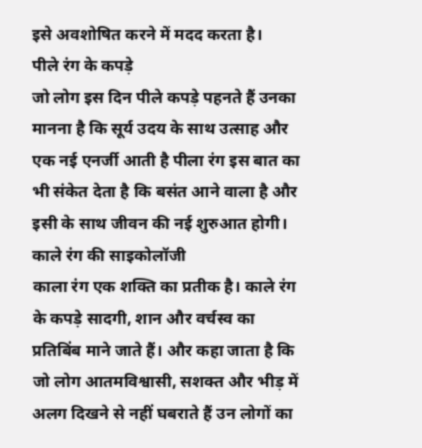इसे अवशोषित करने में मदद करता है।
पीले रंग के कपड़े
जो लोग इस दिन पीले कपड़े पहनते हैं उनका मानना है कि सूर्य उदय के साथ उत्साह और एक नई एनर्जी आती है पीला रंग इस बात का भी संकेत देता है कि बसंत आने वाला है और इसी के साथ जीवन की नई शुरुआत होगी।
काले रंग की साइकोलॉजी
काला रंग एक शक्ति का प्रतीक है। काले रंग के कपड़े सादगी, शान और वर्चस्व का प्रतिबिंब माने जाते हैं। और कहा जाता है कि जो लोग आतमविश्वासी, सशक्त और भीड़ में अलग दिखने से नहीं घबराते हैं उन लोगों का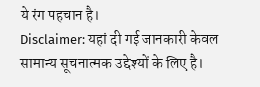ये रंग पहचान है।
Disclaimer: यहां दी गई जानकारी केवल सामान्य सूचनात्मक उद्देश्यों के लिए है।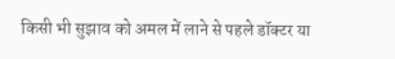किसी भी सुझाव को अमल में लाने से पहले डॉक्टर या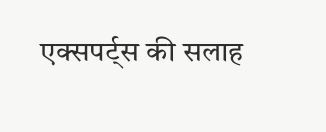एक्सपर्ट्स की सलाह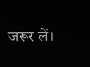जरूर लें।